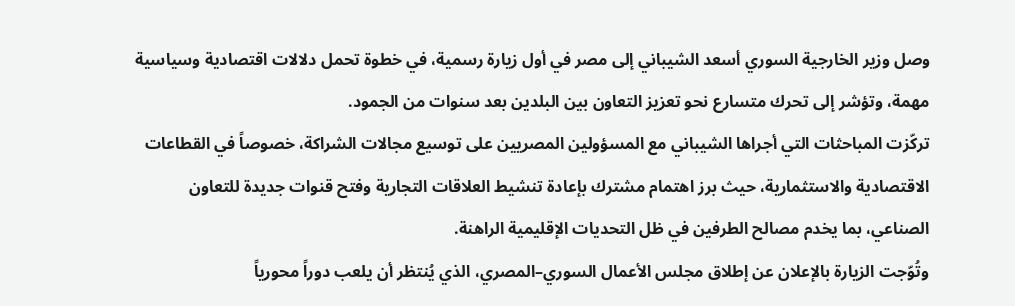وصل وزير الخارجية السوري أسعد الشيباني إلى مصر في أول زيارة رسمية، في خطوة تحمل دلالات اقتصادية وسياسية مهمة، وتؤشر إلى تحرك متسارع نحو تعزيز التعاون بين البلدين بعد سنوات من الجمود.
تركّزت المباحثات التي أجراها الشيباني مع المسؤولين المصريين على توسيع مجالات الشراكة، خصوصاً في القطاعات الاقتصادية والاستثمارية، حيث برز اهتمام مشترك بإعادة تنشيط العلاقات التجارية وفتح قنوات جديدة للتعاون الصناعي، بما يخدم مصالح الطرفين في ظل التحديات الإقليمية الراهنة.
وتُوّجت الزيارة بالإعلان عن إطلاق مجلس الأعمال السوري–المصري، الذي يُنتظر أن يلعب دوراً محورياً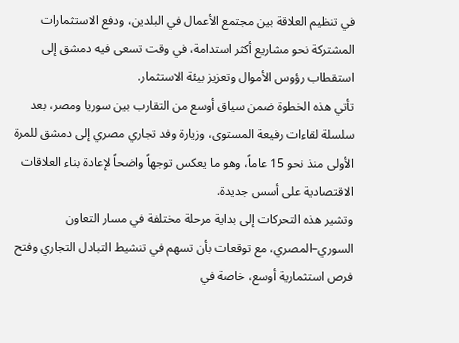في تنظيم العلاقة بين مجتمع الأعمال في البلدين، ودفع الاستثمارات المشتركة نحو مشاريع أكثر استدامة، في وقت تسعى فيه دمشق إلى استقطاب رؤوس الأموال وتعزيز بيئة الاستثمار.
تأتي هذه الخطوة ضمن سياق أوسع من التقارب بين سوريا ومصر، بعد سلسلة لقاءات رفيعة المستوى، وزيارة وفد تجاري مصري إلى دمشق للمرة الأولى منذ نحو 15 عاماً، وهو ما يعكس توجهاً واضحاً لإعادة بناء العلاقات الاقتصادية على أسس جديدة.
وتشير هذه التحركات إلى بداية مرحلة مختلفة في مسار التعاون السوري–المصري، مع توقعات بأن تسهم في تنشيط التبادل التجاري وفتح فرص استثمارية أوسع، خاصة في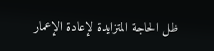ظل الحاجة المتزايدة لإعادة الإعمار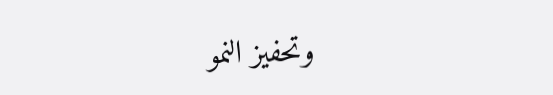وتحفيز النمو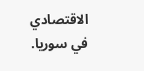الاقتصادي في سوريا.